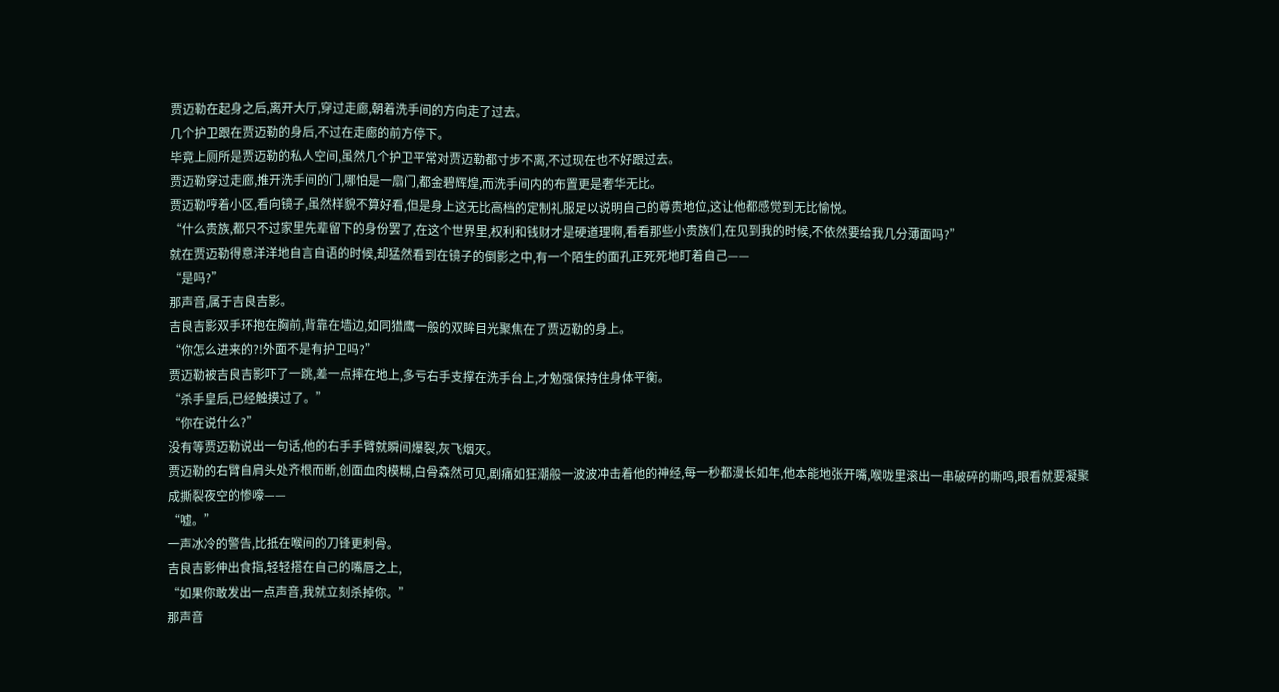贾迈勒在起身之后,离开大厅,穿过走廊,朝着洗手间的方向走了过去。
几个护卫跟在贾迈勒的身后,不过在走廊的前方停下。
毕竟上厕所是贾迈勒的私人空间,虽然几个护卫平常对贾迈勒都寸步不离,不过现在也不好跟过去。
贾迈勒穿过走廊,推开洗手间的门,哪怕是一扇门,都金碧辉煌,而洗手间内的布置更是奢华无比。
贾迈勒哼着小区,看向镜子,虽然样貌不算好看,但是身上这无比高档的定制礼服足以说明自己的尊贵地位,这让他都感觉到无比愉悦。
“什么贵族,都只不过家里先辈留下的身份罢了,在这个世界里,权利和钱财才是硬道理啊,看看那些小贵族们,在见到我的时候,不依然要给我几分薄面吗?”
就在贾迈勒得意洋洋地自言自语的时候,却猛然看到在镜子的倒影之中,有一个陌生的面孔正死死地盯着自己——
“是吗?”
那声音,属于吉良吉影。
吉良吉影双手环抱在胸前,背靠在墙边,如同猎鹰一般的双眸目光聚焦在了贾迈勒的身上。
“你怎么进来的?!外面不是有护卫吗?”
贾迈勒被吉良吉影吓了一跳,差一点摔在地上,多亏右手支撑在洗手台上,才勉强保持住身体平衡。
“杀手皇后,已经触摸过了。”
“你在说什么?”
没有等贾迈勒说出一句话,他的右手手臂就瞬间爆裂,灰飞烟灭。
贾迈勒的右臂自肩头处齐根而断,创面血肉模糊,白骨森然可见,剧痛如狂潮般一波波冲击着他的神经,每一秒都漫长如年,他本能地张开嘴,喉咙里滚出一串破碎的嘶鸣,眼看就要凝聚成撕裂夜空的惨嚎——
“嘘。”
一声冰冷的警告,比抵在喉间的刀锋更刺骨。
吉良吉影伸出食指,轻轻搭在自己的嘴唇之上,
“如果你敢发出一点声音,我就立刻杀掉你。”
那声音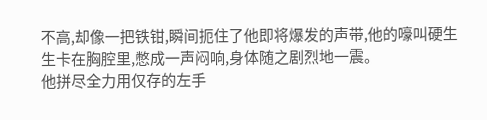不高,却像一把铁钳,瞬间扼住了他即将爆发的声带,他的嚎叫硬生生卡在胸腔里,憋成一声闷响,身体随之剧烈地一震。
他拼尽全力用仅存的左手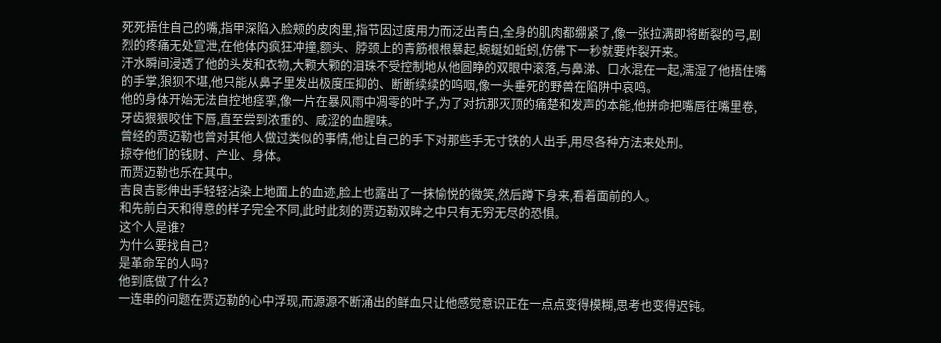死死捂住自己的嘴,指甲深陷入脸颊的皮肉里,指节因过度用力而泛出青白,全身的肌肉都绷紧了,像一张拉满即将断裂的弓,剧烈的疼痛无处宣泄,在他体内疯狂冲撞,额头、脖颈上的青筋根根暴起,蜿蜒如蚯蚓,仿佛下一秒就要炸裂开来。
汗水瞬间浸透了他的头发和衣物,大颗大颗的泪珠不受控制地从他圆睁的双眼中滚落,与鼻涕、口水混在一起,濡湿了他捂住嘴的手掌,狼狈不堪,他只能从鼻子里发出极度压抑的、断断续续的呜咽,像一头垂死的野兽在陷阱中哀鸣。
他的身体开始无法自控地痉挛,像一片在暴风雨中凋零的叶子,为了对抗那灭顶的痛楚和发声的本能,他拼命把嘴唇往嘴里卷,牙齿狠狠咬住下唇,直至尝到浓重的、咸涩的血腥味。
曾经的贾迈勒也曾对其他人做过类似的事情,他让自己的手下对那些手无寸铁的人出手,用尽各种方法来处刑。
掠夺他们的钱财、产业、身体。
而贾迈勒也乐在其中。
吉良吉影伸出手轻轻沾染上地面上的血迹,脸上也露出了一抹愉悦的微笑,然后蹲下身来,看着面前的人。
和先前白天和得意的样子完全不同,此时此刻的贾迈勒双眸之中只有无穷无尽的恐惧。
这个人是谁?
为什么要找自己?
是革命军的人吗?
他到底做了什么?
一连串的问题在贾迈勒的心中浮现,而源源不断涌出的鲜血只让他感觉意识正在一点点变得模糊,思考也变得迟钝。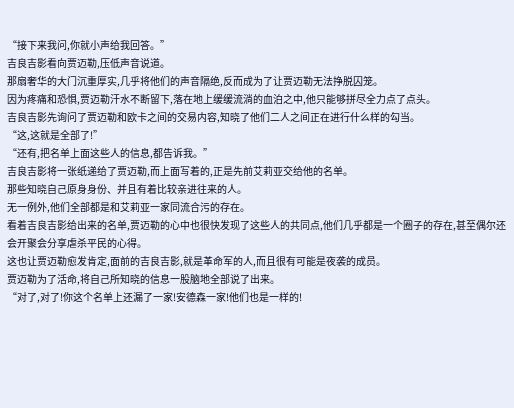“接下来我问,你就小声给我回答。”
吉良吉影看向贾迈勒,压低声音说道。
那扇奢华的大门沉重厚实,几乎将他们的声音隔绝,反而成为了让贾迈勒无法挣脱囚笼。
因为疼痛和恐惧,贾迈勒汗水不断留下,落在地上缓缓流淌的血泊之中,他只能够拼尽全力点了点头。
吉良吉影先询问了贾迈勒和欧卡之间的交易内容,知晓了他们二人之间正在进行什么样的勾当。
“这,这就是全部了!”
“还有,把名单上面这些人的信息,都告诉我。”
吉良吉影将一张纸递给了贾迈勒,而上面写着的,正是先前艾莉亚交给他的名单。
那些知晓自己原身身份、并且有着比较亲进往来的人。
无一例外,他们全部都是和艾莉亚一家同流合污的存在。
看着吉良吉影给出来的名单,贾迈勒的心中也很快发现了这些人的共同点,他们几乎都是一个圈子的存在,甚至偶尔还会开聚会分享虐杀平民的心得。
这也让贾迈勒愈发肯定,面前的吉良吉影,就是革命军的人,而且很有可能是夜袭的成员。
贾迈勒为了活命,将自己所知晓的信息一股脑地全部说了出来。
“对了,对了!你这个名单上还漏了一家!安德森一家!他们也是一样的!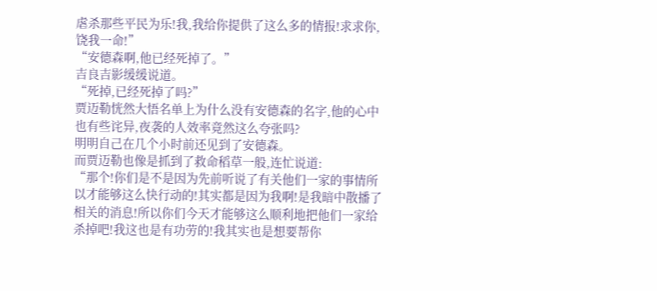虐杀那些平民为乐!我,我给你提供了这么多的情报!求求你,饶我一命!”
“安德森啊,他已经死掉了。”
吉良吉影缓缓说道。
“死掉,已经死掉了吗?”
贾迈勒恍然大悟名单上为什么没有安德森的名字,他的心中也有些诧异,夜袭的人效率竟然这么夸张吗?
明明自己在几个小时前还见到了安德森。
而贾迈勒也像是抓到了救命稻草一般,连忙说道:
“那个!你们是不是因为先前听说了有关他们一家的事情所以才能够这么快行动的!其实都是因为我啊!是我暗中散播了相关的消息!所以你们今天才能够这么顺利地把他们一家给杀掉吧!我这也是有功劳的!我其实也是想要帮你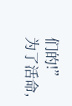们的!”
为了活命,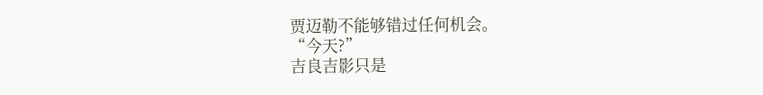贾迈勒不能够错过任何机会。
“今天?”
吉良吉影只是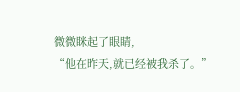微微眯起了眼睛,
“他在昨天,就已经被我杀了。”